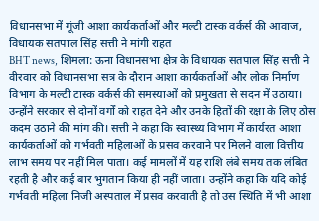विधानसभा में गूंजी आशा कार्यकर्ताओं और मल्टी टास्क वर्कर्स की आवाज, विधायक सतपाल सिंह सत्ती ने मांगी राहत
BHT news, शिमला: ऊना विधानसभा क्षेत्र के विधायक सतपाल सिंह सत्ती ने वीरवार को विधानसभा सत्र के दौरान आशा कार्यकर्ताओं और लोक निर्माण विभाग के मल्टी टास्क वर्कर्स की समस्याओं को प्रमुखता से सदन में उठाया। उन्होंने सरकार से दोनों वर्गों को राहत देने और उनके हितों की रक्षा के लिए ठोस कदम उठाने की मांग की। सत्ती ने कहा कि स्वास्थ्य विभाग में कार्यरत आशा कार्यकर्ताओं को गर्भवती महिलाओं के प्रसव करवाने पर मिलने वाला वित्तीय लाभ समय पर नहीं मिल पाता। कई मामलों में यह राशि लंबे समय तक लंबित रहती है और कई बार भुगतान किया ही नहीं जाता। उन्होंने कहा कि यदि कोई गर्भवती महिला निजी अस्पताल में प्रसव करवाती है तो उस स्थिति में भी आशा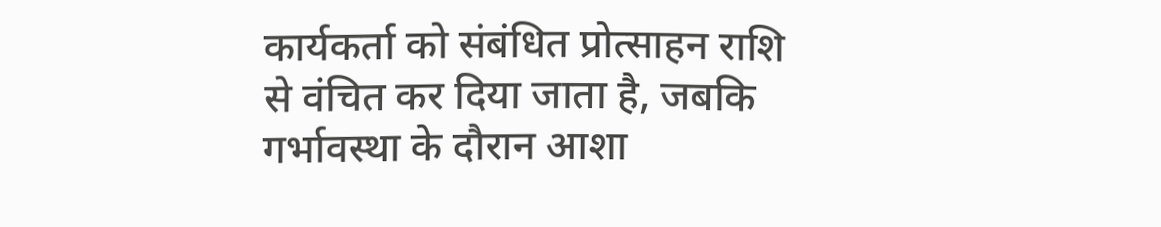कार्यकर्ता को संबंधित प्रोत्साहन राशि से वंचित कर दिया जाता है, जबकि गर्भावस्था के दौरान आशा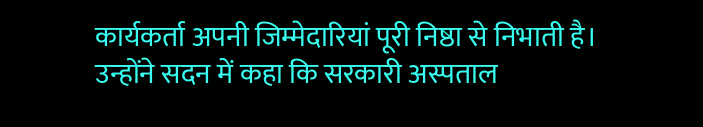कार्यकर्ता अपनी जिम्मेदारियां पूरी निष्ठा से निभाती है। उन्होंने सदन में कहा कि सरकारी अस्पताल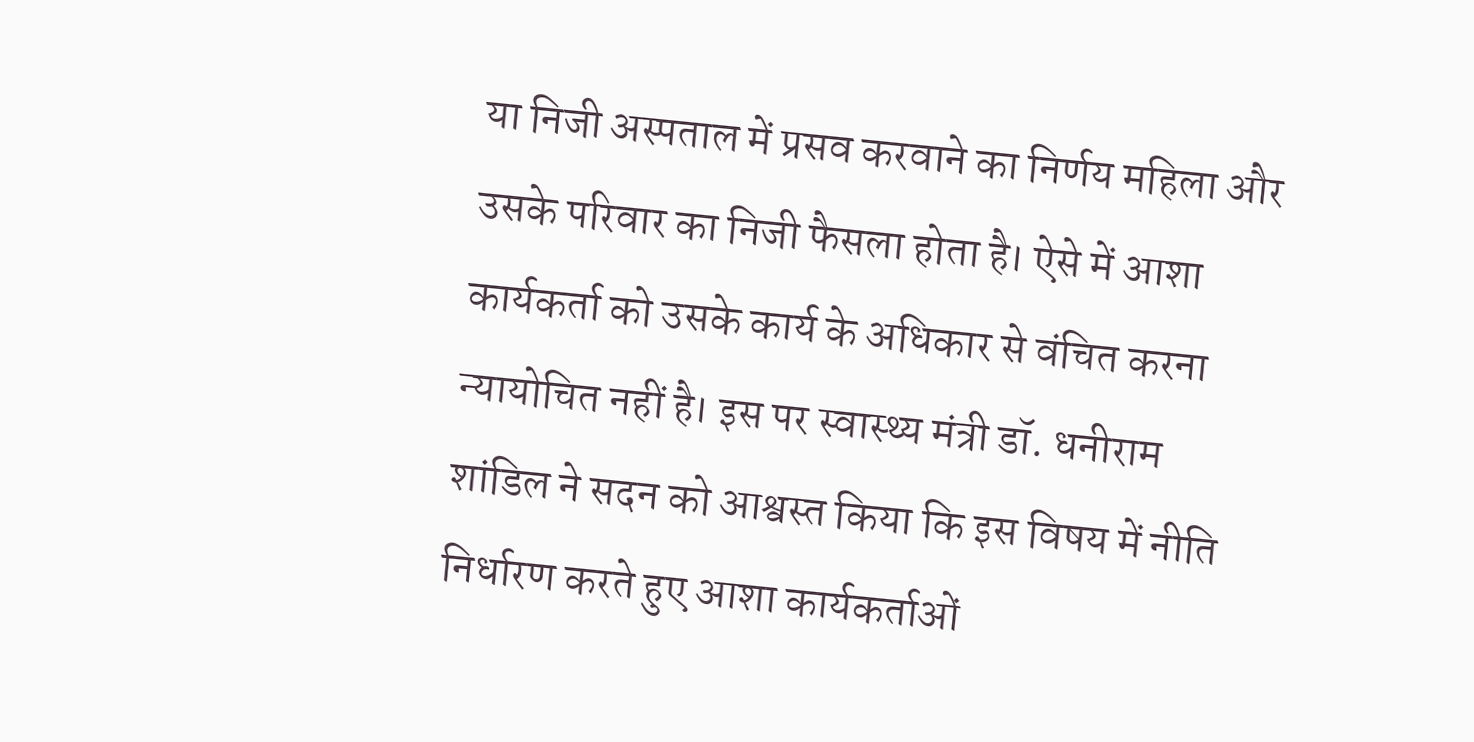या निजी अस्पताल में प्रसव करवाने का निर्णय महिला और उसके परिवार का निजी फैसला होता है। ऐसे में आशा कार्यकर्ता को उसके कार्य के अधिकार से वंचित करना न्यायोचित नहीं है। इस पर स्वास्थ्य मंत्री डॉ. धनीराम शांडिल ने सदन को आश्वस्त किया कि इस विषय में नीति निर्धारण करते हुए आशा कार्यकर्ताओं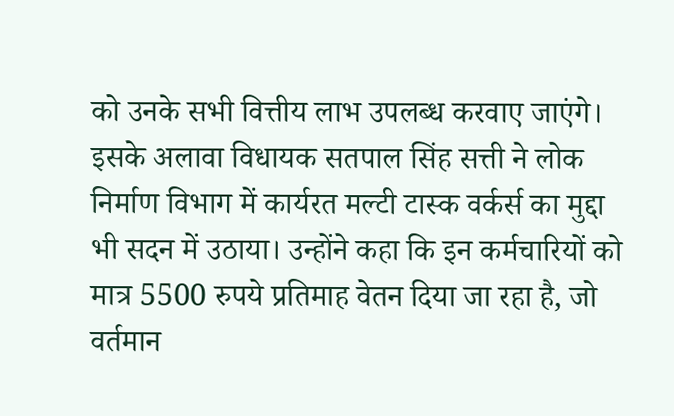को उनके सभी वित्तीय लाभ उपलब्ध करवाए जाएंगे। इसके अलावा विधायक सतपाल सिंह सत्ती ने लोक निर्माण विभाग में कार्यरत मल्टी टास्क वर्कर्स का मुद्दा भी सदन में उठाया। उन्होंने कहा कि इन कर्मचारियों को मात्र 5500 रुपये प्रतिमाह वेतन दिया जा रहा है, जो वर्तमान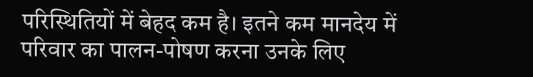परिस्थितियों में बेहद कम है। इतने कम मानदेय में परिवार का पालन-पोषण करना उनके लिए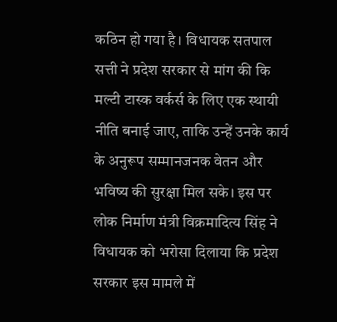कठिन हो गया है। विधायक सतपाल सत्ती ने प्रदेश सरकार से मांग की कि मल्टी टास्क वर्कर्स के लिए एक स्थायी नीति बनाई जाए, ताकि उन्हें उनके कार्य के अनुरूप सम्मानजनक वेतन और भविष्य की सुरक्षा मिल सके। इस पर लोक निर्माण मंत्री विक्रमादित्य सिंह ने विधायक को भरोसा दिलाया कि प्रदेश सरकार इस मामले में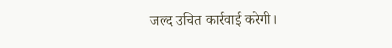जल्द उचित कार्रवाई करेगी।